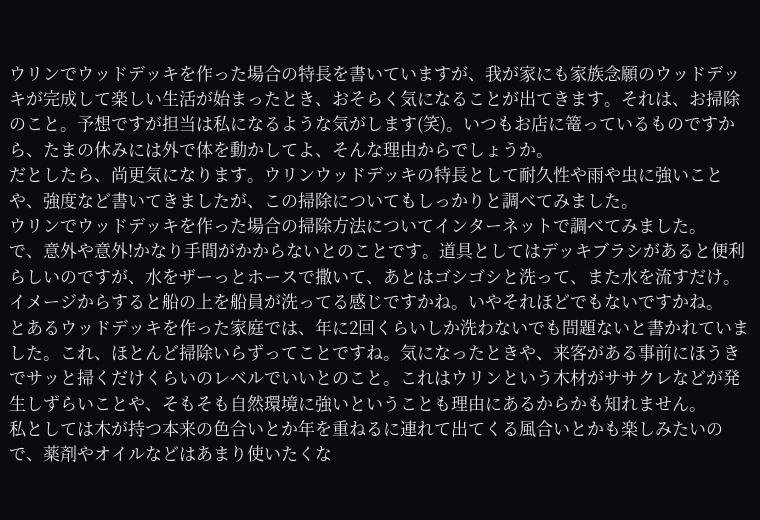ウリンでウッドデッキを作った場合の特長を書いていますが、我が家にも家族念願のウッドデッキが完成して楽しい生活が始まったとき、おそらく気になることが出てきます。それは、お掃除のこと。予想ですが担当は私になるような気がします(笑)。いつもお店に篭っているものですから、たまの休みには外で体を動かしてよ、そんな理由からでしょうか。
だとしたら、尚更気になります。ウリンウッドデッキの特長として耐久性や雨や虫に強いことや、強度など書いてきましたが、この掃除についてもしっかりと調べてみました。
ウリンでウッドデッキを作った場合の掃除方法についてインターネットで調べてみました。
で、意外や意外!かなり手間がかからないとのことです。道具としてはデッキブラシがあると便利らしいのですが、水をザーっとホースで撒いて、あとはゴシゴシと洗って、また水を流すだけ。イメージからすると船の上を船員が洗ってる感じですかね。いやそれほどでもないですかね。
とあるウッドデッキを作った家庭では、年に2回くらいしか洗わないでも問題ないと書かれていました。これ、ほとんど掃除いらずってことですね。気になったときや、来客がある事前にほうきでサッと掃くだけくらいのレベルでいいとのこと。これはウリンという木材がササクレなどが発生しずらいことや、そもそも自然環境に強いということも理由にあるからかも知れません。
私としては木が持つ本来の色合いとか年を重ねるに連れて出てくる風合いとかも楽しみたいので、薬剤やオイルなどはあまり使いたくな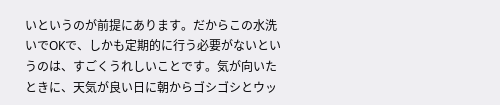いというのが前提にあります。だからこの水洗いでOKで、しかも定期的に行う必要がないというのは、すごくうれしいことです。気が向いたときに、天気が良い日に朝からゴシゴシとウッ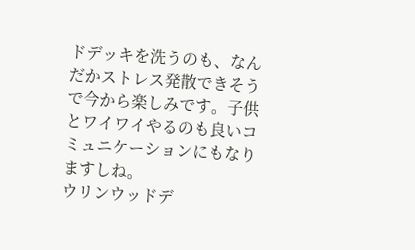ドデッキを洗うのも、なんだかストレス発散できそうで今から楽しみです。子供とワイワイやるのも良いコミュニケーションにもなりますしね。
ウリンウッドデ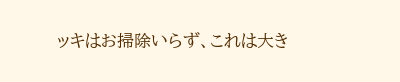ッキはお掃除いらず、これは大き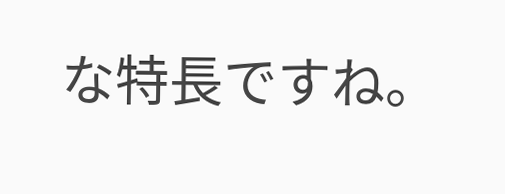な特長ですね。